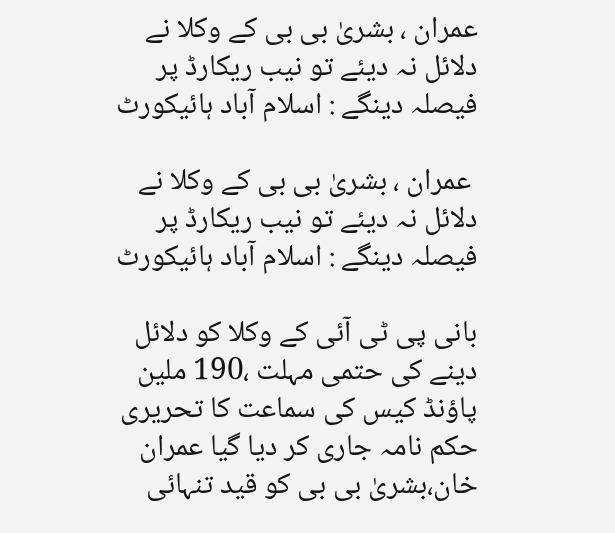عمران ، بشریٰ بی بی کے وکلا نے دلائل نہ دیئے تو نیب ریکارڈ پر فیصلہ دینگے : اسلام آباد ہائیکورٹ

 عمران ، بشریٰ بی بی کے وکلا نے دلائل نہ دیئے تو نیب ریکارڈ پر فیصلہ دینگے : اسلام آباد ہائیکورٹ

بانی پی ٹی آئی کے وکلا کو دلائل دینے کی حتمی مہلت ،190 ملین پاؤنڈ کیس کی سماعت کا تحریری حکم نامہ جاری کر دیا گیا عمران خان،بشریٰ بی بی کو قید تنہائی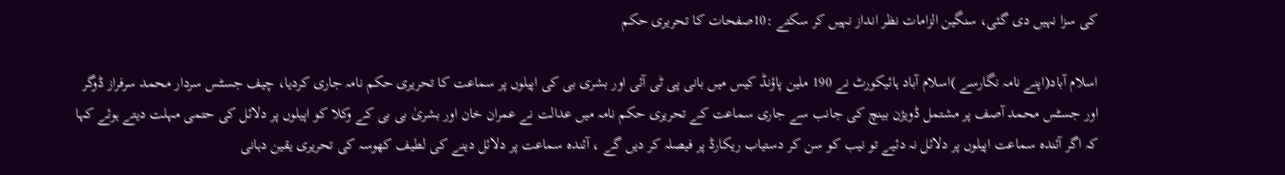کی سزا نہیں دی گئی، سنگین الزامات نظر انداز نہیں کر سکتے :10صفحات کا تحریری حکم

اسلام آباد(اپنے نامہ نگارسے )اسلام آباد ہائیکورٹ نے 190 ملین پاؤنڈ کیس میں بانی پی ٹی آئی اور بشری بی کی اپیلوں پر سماعت کا تحریری حکم نامہ جاری کردیا، چیف جسٹس سردار محمد سرفراز ڈوگر اور جسٹس محمد آصف پر مشتمل ڈویژن بینچ کی جانب سے جاری سماعت کے تحریری حکم نامہ میں عدالت نے عمران خان اور بشریٰ بی بی کے وکلا کو اپیلوں پر دلائل کی حتمی مہلت دیتے ہوئے کہا کہ اگر آئندہ سماعت اپیلوں پر دلائل نہ دئیے تو نیب کو سن کر دستیاب ریکارڈ پر فیصلہ کر دیں گے ، آئندہ سماعت پر دلائل دینے کی لطیف کھوسہ کی تحریری یقین دہانی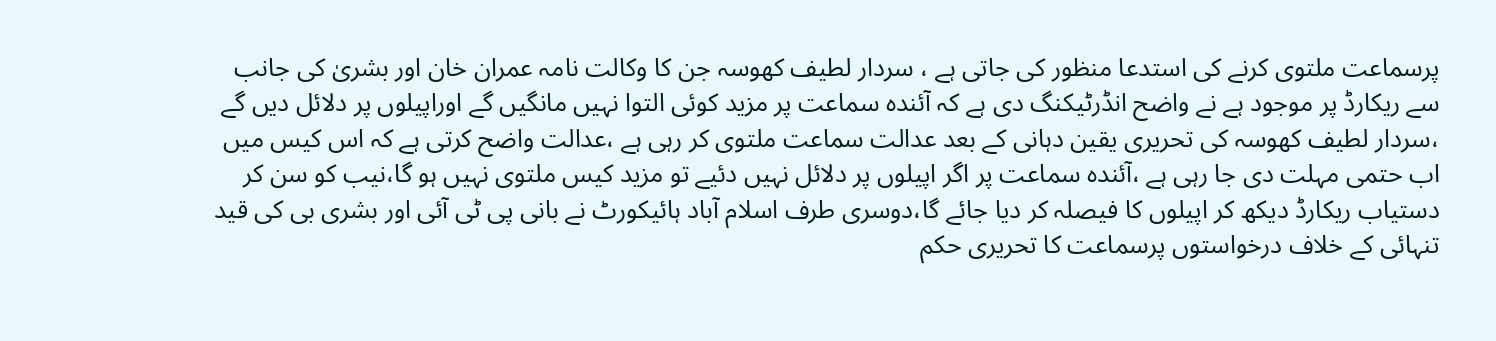پرسماعت ملتوی کرنے کی استدعا منظور کی جاتی ہے ، سردار لطیف کھوسہ جن کا وکالت نامہ عمران خان اور بشریٰ کی جانب سے ریکارڈ پر موجود ہے نے واضح انڈرٹیکنگ دی ہے کہ آئندہ سماعت پر مزید کوئی التوا نہیں مانگیں گے اوراپیلوں پر دلائل دیں گے ،سردار لطیف کھوسہ کی تحریری یقین دہانی کے بعد عدالت سماعت ملتوی کر رہی ہے ،عدالت واضح کرتی ہے کہ اس کیس میں اب حتمی مہلت دی جا رہی ہے ،آئندہ سماعت پر اگر اپیلوں پر دلائل نہیں دئیے تو مزید کیس ملتوی نہیں ہو گا،نیب کو سن کر دستیاب ریکارڈ دیکھ کر اپیلوں کا فیصلہ کر دیا جائے گا،دوسری طرف اسلام آباد ہائیکورٹ نے بانی پی ٹی آئی اور بشری بی کی قید تنہائی کے خلاف درخواستوں پرسماعت کا تحریری حکم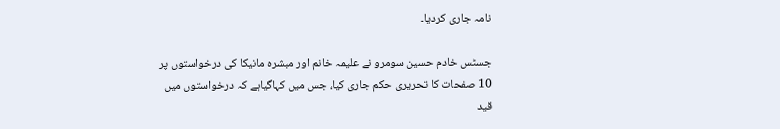نامہ جاری کردیا۔

جسٹس خادم حسین سومرو نے علیمہ خانم اور مبشرہ مانیکا کی درخواستوں پر 10 صفحات کا تحریری حکم جاری کیا، جس میں کہاگیاہے کہ درخواستوں میں قید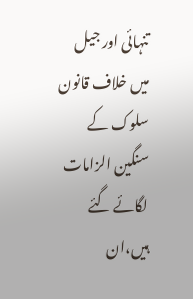تنہائی اور جیل میں خلاف قانون سلوک کے سنگین الزامات لگائے گئے ہیں،ان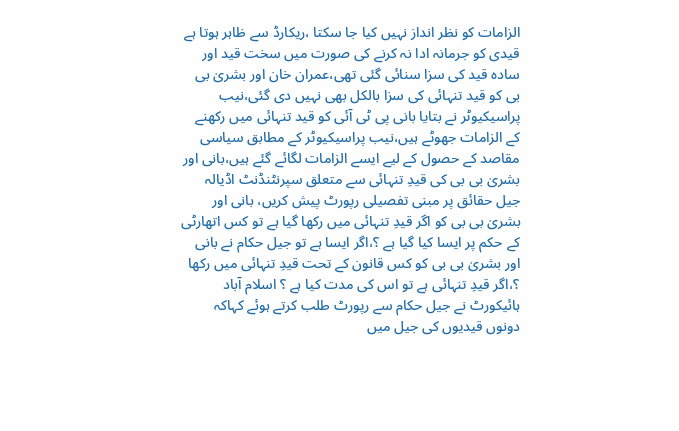الزامات کو نظر انداز نہیں کیا جا سکتا ،ریکارڈ سے ظاہر ہوتا ہے قیدی کو جرمانہ ادا نہ کرنے کی صورت میں سخت قید اور سادہ قید کی سزا سنائی گئی تھی،عمران خان اور بشریٰ بی بی کو قید تنہائی کی سزا بالکل بھی نہیں دی گئی،نیب پراسیکیوٹر نے بتایا بانی پی ٹی آئی کو قید تنہائی میں رکھنے کے الزامات جھوٹے ہیں،نیب پراسیکیوٹر کے مطابق سیاسی مقاصد کے حصول کے لیے ایسے الزامات لگائے گئے ہیں،بانی اور بشریٰ بی بی کی قیدِ تنہائی سے متعلق سپرنٹنڈنٹ اڈیالہ جیل حقائق پر مبنی تفصیلی رپورٹ پیش کریں، بانی اور بشریٰ بی بی کو اگر قیدِ تنہائی میں رکھا گیا ہے تو کس اتھارٹی کے حکم پر ایسا کیا گیا ہے ؟،اگر ایسا ہے تو جیل حکام نے بانی اور بشریٰ بی بی کو کس قانون کے تحت قیدِ تنہائی میں رکھا ؟،اگر قیدِ تنہائی ہے تو اس کی مدت کیا ہے ؟ اسلام آباد ہائیکورٹ نے جیل حکام سے رپورٹ طلب کرتے ہوئے کہاکہ دونوں قیدیوں کی جیل میں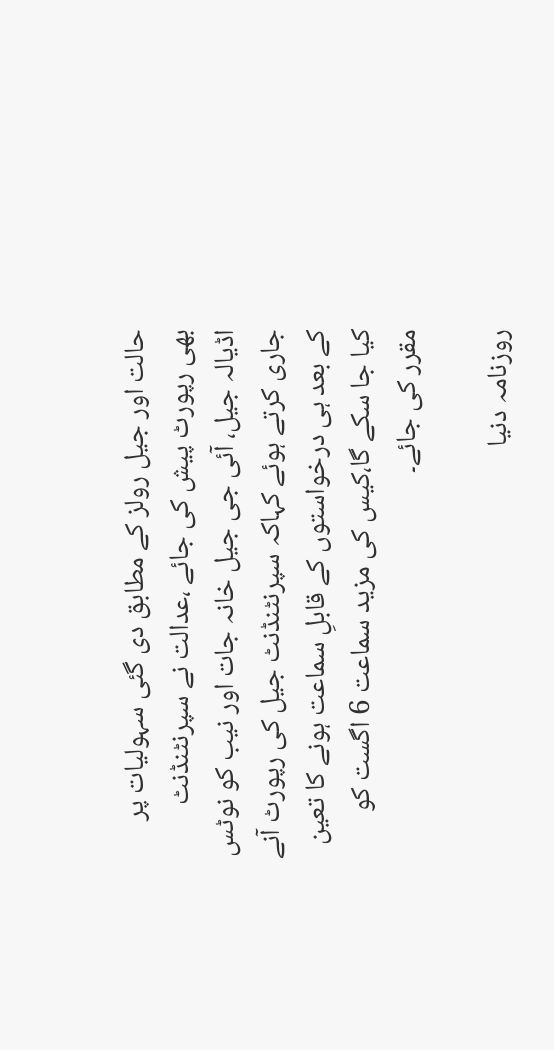حالت اور جیل رولز کے مطابق دی گئی سہولیات پر بھی رپورٹ پیش کی جائے ،عدالت نے سپرنٹنڈنٹ اڈیالہ جیل، آئی جی جیل خانہ جات اور نیب کو نوٹس جاری کرتے ہوئے کہاکہ سپرنٹنڈنٹ جیل کی رپورٹ آنے کے بعد ہی درخواستوں کے قابلِ سماعت ہونے کا تعین کیا جا سکے گا،کیس کی مزید سماعت 6 اگست کو مقرر کی جائے۔

روزنامہ دنیا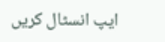ایپ انسٹال کریں